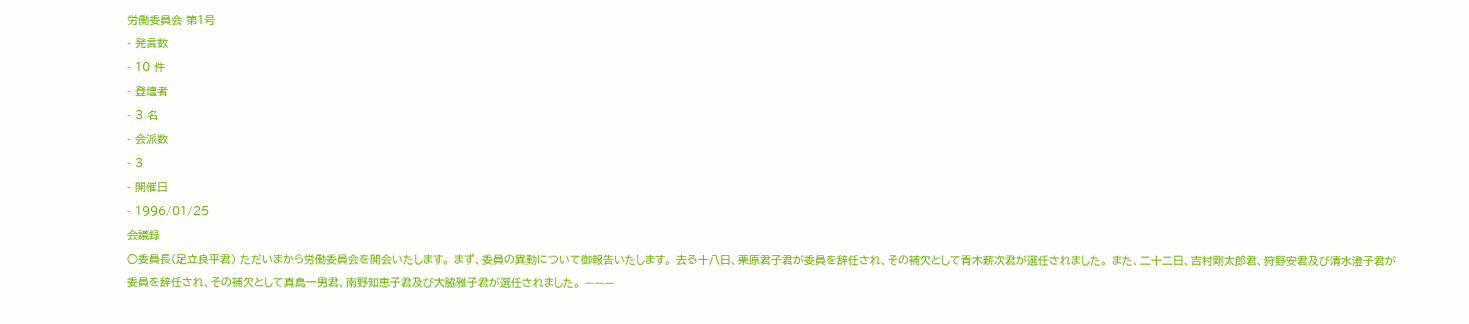労働委員会 第1号
- 発言数
- 10 件
- 登壇者
- 3 名
- 会派数
- 3
- 開催日
- 1996/01/25
会議録
○委員長(足立良平君) ただいまから労働委員会を開会いたします。 まず、委員の異動について御報告いたします。 去る十八日、栗原君子君が委員を辞任され、その補欠として青木薪次君が選任されました。 また、二十二日、吉村剛太郎君、狩野安君及び清水澄子君が委員を辞任され、その補欠として真島一男君、南野知恵子君及び大脇雅子君が選任されました。 ———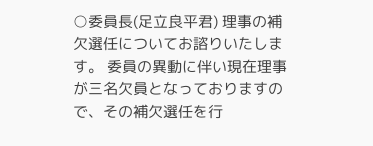○委員長(足立良平君) 理事の補欠選任についてお諮りいたします。 委員の異動に伴い現在理事が三名欠員となっておりますので、その補欠選任を行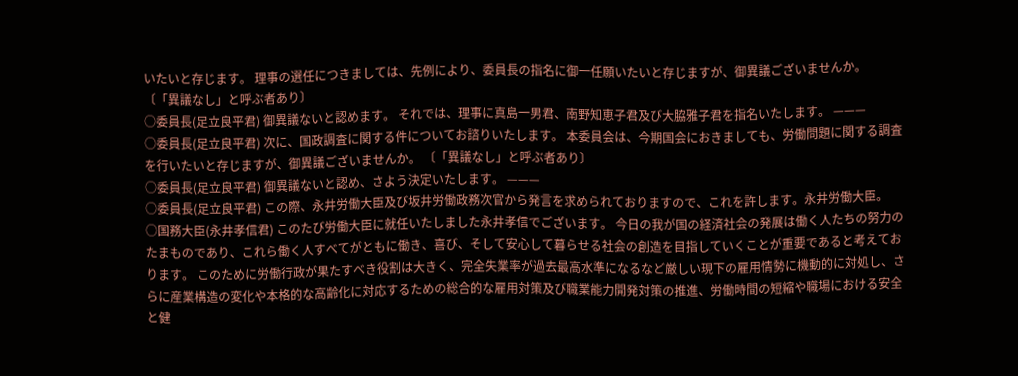いたいと存じます。 理事の選任につきましては、先例により、委員長の指名に御一任願いたいと存じますが、御異議ございませんか。 〔「異議なし」と呼ぶ者あり〕
○委員長(足立良平君) 御異議ないと認めます。 それでは、理事に真島一男君、南野知恵子君及び大脇雅子君を指名いたします。 ———
○委員長(足立良平君) 次に、国政調査に関する件についてお諮りいたします。 本委員会は、今期国会におきましても、労働問題に関する調査を行いたいと存じますが、御異議ございませんか。 〔「異議なし」と呼ぶ者あり〕
○委員長(足立良平君) 御異議ないと認め、さよう決定いたします。 ———
○委員長(足立良平君) この際、永井労働大臣及び坂井労働政務次官から発言を求められておりますので、これを許します。永井労働大臣。
○国務大臣(永井孝信君) このたび労働大臣に就任いたしました永井孝信でございます。 今日の我が国の経済社会の発展は働く人たちの努力のたまものであり、これら働く人すべてがともに働き、喜び、そして安心して暮らせる社会の創造を目指していくことが重要であると考えております。 このために労働行政が果たすべき役割は大きく、完全失業率が過去最高水準になるなど厳しい現下の雇用情勢に機動的に対処し、さらに産業構造の変化や本格的な高齢化に対応するための総合的な雇用対策及び職業能力開発対策の推進、労働時間の短縮や職場における安全と健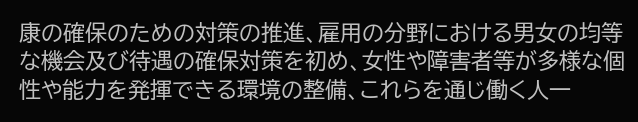康の確保のための対策の推進、雇用の分野における男女の均等な機会及び待遇の確保対策を初め、女性や障害者等が多様な個性や能力を発揮できる環境の整備、これらを通じ働く人一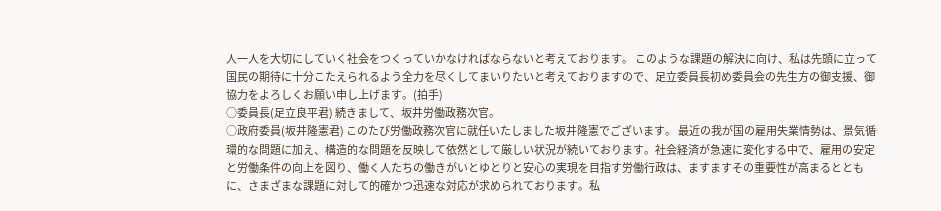人一人を大切にしていく社会をつくっていかなければならないと考えております。 このような課題の解決に向け、私は先頭に立って国民の期待に十分こたえられるよう全力を尽くしてまいりたいと考えておりますので、足立委員長初め委員会の先生方の御支援、御協力をよろしくお願い申し上げます。(拍手)
○委員長(足立良平君) 続きまして、坂井労働政務次官。
○政府委員(坂井隆憲君) このたび労働政務次官に就任いたしました坂井隆憲でございます。 最近の我が国の雇用失業情勢は、景気循環的な問題に加え、構造的な問題を反映して依然として厳しい状況が続いております。社会経済が急速に変化する中で、雇用の安定と労働条件の向上を図り、働く人たちの働きがいとゆとりと安心の実現を目指す労働行政は、ますますその重要性が高まるとともに、さまざまな課題に対して的確かつ迅速な対応が求められております。私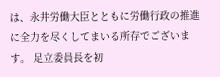は、永井労働大臣とともに労働行政の推進に全力を尽くしてまいる所存でございます。 足立委員長を初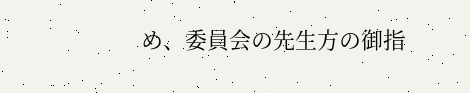め、委員会の先生方の御指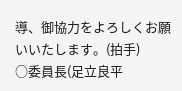導、御協力をよろしくお願いいたします。(拍手)
○委員長(足立良平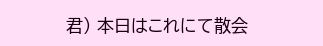君) 本日はこれにて散会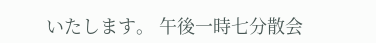いたします。 午後一時七分散会